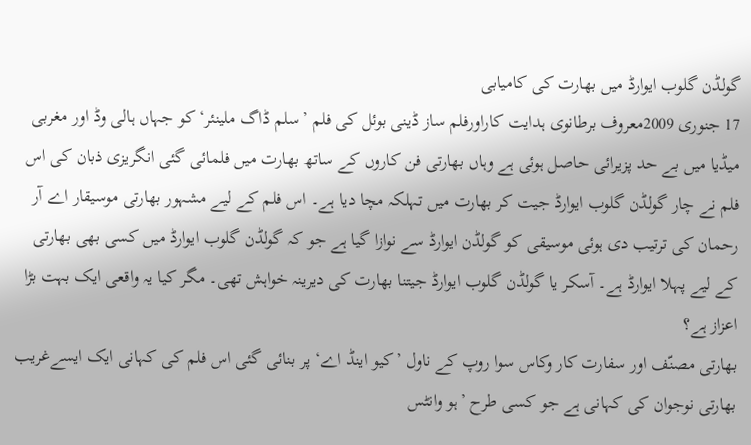گولڈن گلوب ایوارڈ میں بھارت کی کامیابی
17 جنوری 2009معروف برطانوی ہدایت کاراورفلم ساز ڈینی بوئل کی فلم ’سلم ڈاگ ملینئر‘ کو جہاں ہالی وڈ اور مغربی میڈیا میں بے حد پزیرائی حاصل ہوئی ہے وہاں بھارتی فن کاروں کے ساتھ بھارت میں فلمائی گئی انگریزی ذبان کی اس فلم نے چار گولڈن گلوب ایوارڈ جیت کر بھارت میں تہلکہ مچا دیا ہے۔ اس فلم کے لیے مشہور بھارتی موسیقار اے آر رحمان کی ترتیب دی ہوئی موسیقی کو گولڈن ایوارڈ سے نوازا گیا ہے جو کہ گولڈن گلوب ایوارڈ میں کسی بھی بھارتی کے لیے پہلا ایوارڈ ہے۔ آسکر یا گولڈن گلوب ایوارڈ جیتنا بھارت کی دیرینہ خواہش تھی۔ مگر کیا یہ واقعی ایک بہت بڑا اعزاز ہے؟
بھارتی مصنّف اور سفارت کار وکاس سوا روپ کے ناول ’کیو اینڈ اے‘ پر بنائی گئی اس فلم کی کہانی ایک ایسےغریب بھارتی نوجوان کی کہانی ہے جو کسی طرح ’ہو وانٹس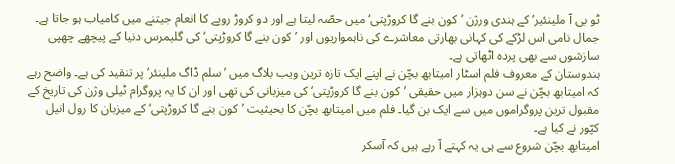ٹو بی آ ملینئیر‘ کے ہندی ورژن ’کون بنے گا کروڑپتی‘ میں حصّہ لیتا ہے اور دو کروڑ روپے کا انعام جیتنے میں کامیاب ہو جاتا ہے۔ جمال نامی اس لڑکے کی کہانی بھارتی معاشرے کی ناہمواریوں اور ’کون بنے گا کروڑپتی‘ کی گلیمرس دنیا کے پیچھے چھپی سازشوں سے بھی پردہ اٹھاتی ہے۔
ہندوستان کے معروف فلم اسٹار امیتابھ بچّن نے اپنے ایک تازہ ترین ویب بلاگ میں ’سلم ڈاگ ملینئر‘ پر تنقید کی ہے۔ واضح رہے کہ امیتابھ بچّن نے سن دوہزار میں حقیقی ’کون بنے گا کروڑپتی‘ کی میزبانی کی تھی اور ان کا یہ پروگرام ٹیلی وژن کی تاریخ کے مقبول ترین پروگراموں میں سے ایک بن گیا۔ فلم میں امیتابھ بچّن کا بحیثیت ’کون بنے گا کروڑپتی‘ کے میزبان کا رول انیل کپّور نے کیا ہے۔
امیتابھ بچّن شروع سے ہی یہ کہتے آ رہے ہیں کہ آسکر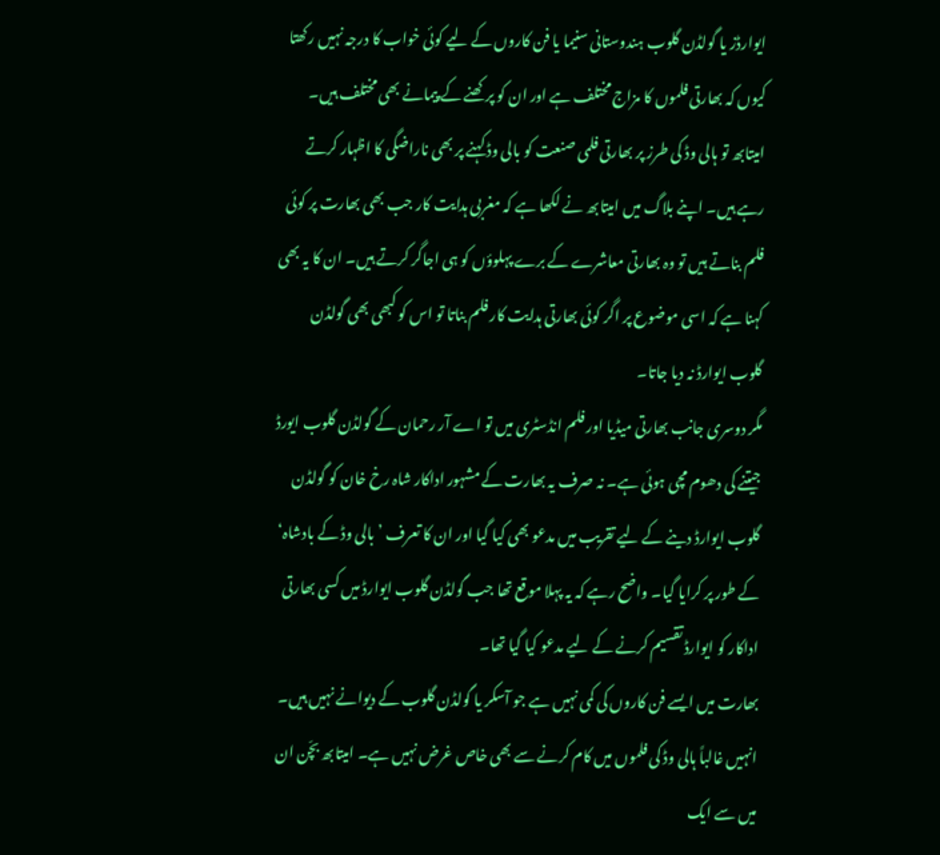ایوارڈز یا گولڈن گلوب ہندوستانی سنیما یا فن کاروں کے لیے کوئی خواب کا درجہ نہیں رکھتا کیوں کہ بھارتی فلموں کا مزاج مختلف ہے اور ان کو پرکھنے کے پیمانے بھی مختلف ہیں۔ امیتابھ تو ہالی وڈ کی طرز پر بھارتی فلمی صنعت کو بالی وڈ کہنے پر بھی ناراضگی کا اظہار کرتے رہے ہیں۔ اپنے بلاگ میں امیتابھ نے لکھا ہے کہ مغربی ہدایت کار جب بھی بھارت پر کوئی فلم بناتے ہیں تو وہ بھارتی معاشرے کے برے پہلوؤں کو ہی اجاگر کرتے ہیں۔ ان کا یہ بھی کہنا ہے کہ اسی موضوع پر اگر کوئی بھارتی ہدایت کار فلم بناتا تو اس کو کبھی بھی گولڈن گلوب ایوارڈ نہ دیا جاتا۔
مگر دوسری جانب بھارتی میڈیا اور فلم انڈسٹری میں تو اے آر رحمان کے گولڈن گلوب ایورڈ جیتنے کی دھوم مچی ہوئی ہے۔ نہ صرف یہ بھارت کے مشہور اداکار شاہ رخ خان کو گولڈن گلوب ایوارڈ دینے کے لیے تقریب میں مدعو بھی کیا گیا اور ان کا تعرف ’بالی وڈ کے بادشاہ‘ کے طور پر کرایا گیا۔ واضح رہے کہ یہ پہلا موقع تھا جب گولڈن گلوب ایوارڈ میں کسی بھارتی اداکار کو ایوارڈ تقسیم کرنے کے لیے مدعو کیا گیا تھا۔
بھارت میں ایسے فن کاروں کی کمی نہیں ہے جو آسکر یا گولڈن گلوب کے دیوانے نہیں ہیں۔ انہیں غالباً ہالی وڈ کی فلموں میں کام کرنے سے بھی خاص غرض نہیں ہے۔ امیتابھ بچّن ان میں سے ایک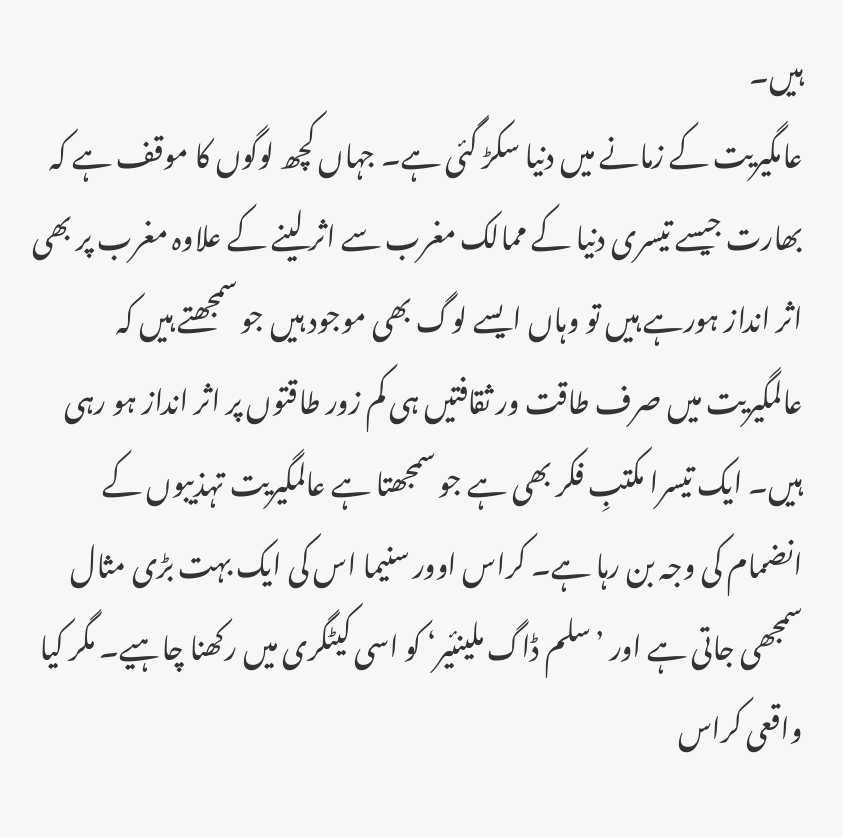ہیں۔
عامگیریت کے زمانے میں دنیا سکڑ گئی ہے۔ جہاں کچھ لوگوں کا موقف ہے کہ بھارت جیسے تیسری دنیا کے ممالک مغرب سے اثر لینے کے علاوہ مغرب پر بھی اثر انداز ہورہے ہیں تو وہاں ایسے لوگ بھی موجود ہیں جو سمجھتے ہیں کہ عالمگیریت میں صرف طاقت ور ثقافتیں ہی کم زور طاقتوں پر اثر انداز ہو رہی ہیں۔ ایک تیسرا مکتبِ فکر بھی ہے جو سمجھتا ہے عالمگیریت تہذیبوں کے انضمام کی وجہ بن رہا ہے۔ کراس اوور سنیما اس کی ایک بہت بڑی مثال سمجھی جاتی ہے اور ’سلم ڈاگ ملینئیر‘ کو اسی کیٹگری میں رکھنا چاہیے۔ مگر کیا واقعی کراس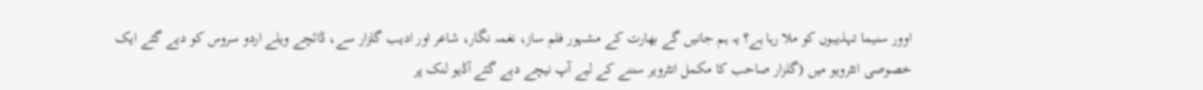اوور سنیما تہذیبوں کو ملا رہا ہے؟ یہ ہم جانیں گے بھارت کے مشہور فلم ساز، نغمہ نگار، شاعر اور ادیب گلزار سے، ڈائچے ویلے اردو سروس کو دیے گئے ایک خصوصی انٹرویو میں (گلزار صاحب کا مکمل انٹرویر سننے کے لیے آپ نیچے دیے گئے آڈیو لنک پر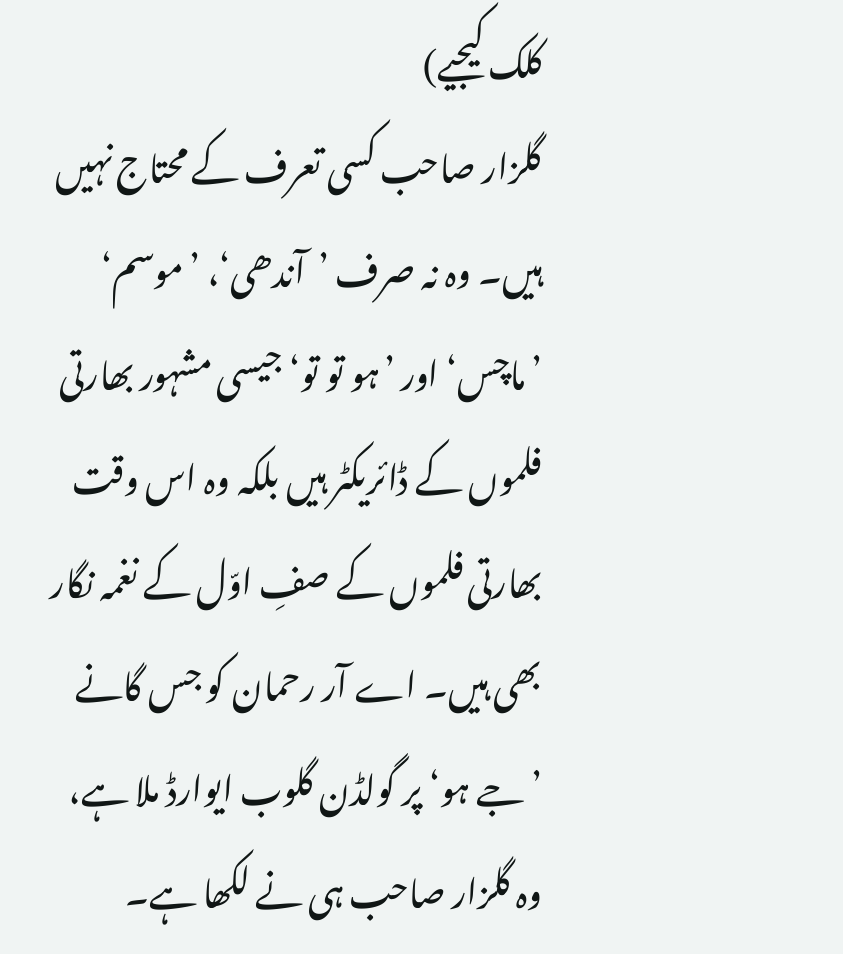کلک کیجیے)
گلزار صاحب کسی تعرف کے محتاج نہیں ہیں۔ وہ نہ صرف ’آندھی‘، ’موسم‘ ’ماچس‘ اور ’ہو تو تو‘ جیسی مشہور بھارتی فلموں کے ڈائریکٹر ہیں بلکہ وہ اس وقت بھارتی فلموں کے صفِ اوّل کے نغمہ نگار بھی ہیں۔ اے آر رحمان کو جس گانے ’جے ہو‘ پر گولڈن گلوب ایوارڈ ملا ہے، وہ گلزار صاحب ہی نے لکھا ہے۔